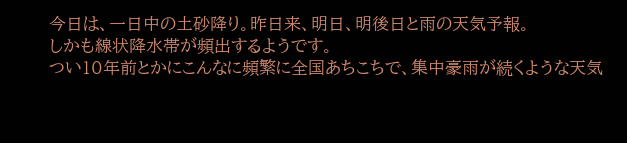今日は、一日中の土砂降り。昨日来、明日、明後日と雨の天気予報。
しかも線状降水帯が頻出するようです。
つい10年前とかにこんなに頻繁に全国あちこちで、集中豪雨が続くような天気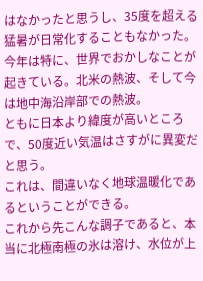はなかったと思うし、35度を超える猛暑が日常化することもなかった。
今年は特に、世界でおかしなことが起きている。北米の熱波、そして今は地中海沿岸部での熱波。
ともに日本より緯度が高いところで、50度近い気温はさすがに異変だと思う。
これは、間違いなく地球温暖化であるということができる。
これから先こんな調子であると、本当に北極南極の氷は溶け、水位が上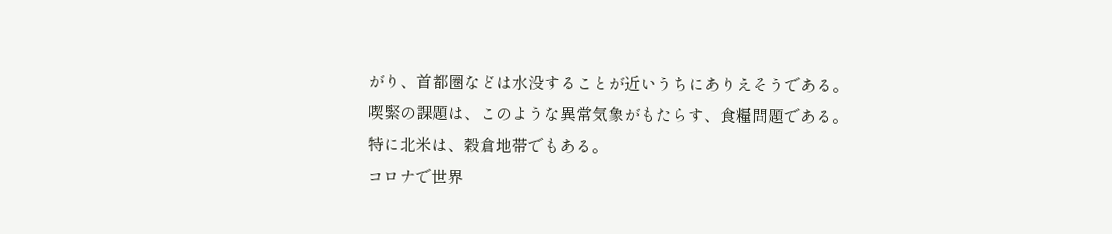がり、首都圏などは水没することが近いうちにありえそうである。
喫緊の課題は、このような異常気象がもたらす、食糧問題である。
特に北米は、穀倉地帯でもある。
コロナで世界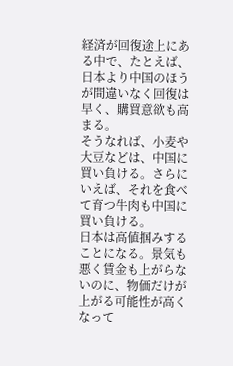経済が回復途上にある中で、たとえば、日本より中国のほうが間違いなく回復は早く、購買意欲も高まる。
そうなれば、小麦や大豆などは、中国に買い負ける。さらにいえば、それを食べて育つ牛肉も中国に買い負ける。
日本は高値掴みすることになる。景気も悪く賃金も上がらないのに、物価だけが上がる可能性が高くなって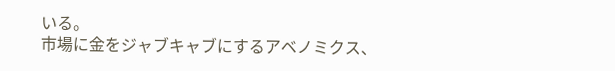いる。
市場に金をジャブキャブにするアベノミクス、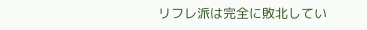リフレ派は完全に敗北してい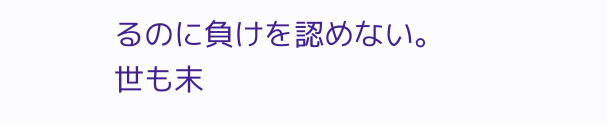るのに負けを認めない。
世も末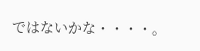ではないかな・・・・。